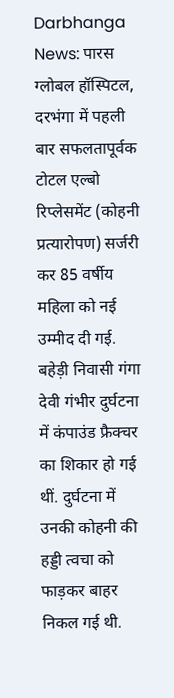Darbhanga News: पारस ग्लोबल हॉस्पिटल, दरभंगा में पहली बार सफलतापूर्वक टोटल एल्बो रिप्लेसमेंट (कोहनी प्रत्यारोपण) सर्जरी कर 85 वर्षीय महिला को नई उम्मीद दी गई. बहेड़ी निवासी गंगा देवी गंभीर दुर्घटना में कंपाउंड फ्रैक्चर का शिकार हो गई थीं. दुर्घटना में उनकी कोहनी की हड्डी त्वचा को फाड़कर बाहर निकल गई थी.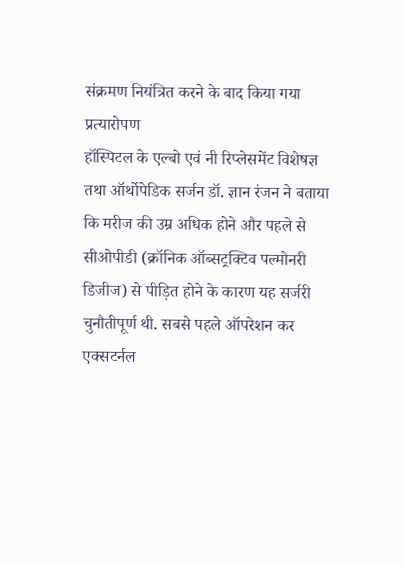संक्रमण नियंत्रित करने के बाद किया गया प्रत्यारोपण
हॉस्पिटल के एल्बो एवं नी रिप्लेसमेंट विशेषज्ञ तथा ऑर्थोपेडिक सर्जन डॉ. ज्ञान रंजन ने बताया कि मरीज की उम्र अधिक होने और पहले से सीओपीडी (क्रॉनिक ऑब्सट्रक्टिव पल्मोनरी डिजीज) से पीड़ित होने के कारण यह सर्जरी चुनौतीपूर्ण थी. सबसे पहले ऑपरेशन कर एक्सटर्नल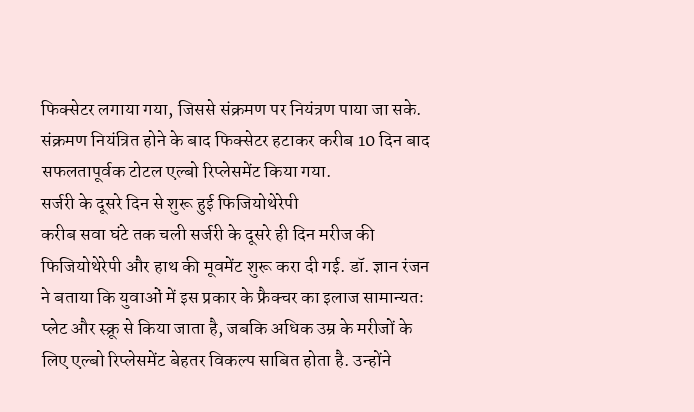फिक्सेटर लगाया गया, जिससे संक्रमण पर नियंत्रण पाया जा सके. संक्रमण नियंत्रित होने के बाद फिक्सेटर हटाकर करीब 10 दिन बाद सफलतापूर्वक टोटल एल्बो रिप्लेसमेंट किया गया.
सर्जरी के दूसरे दिन से शुरू हुई फिजियोथेरेपी
करीब सवा घंटे तक चली सर्जरी के दूसरे ही दिन मरीज की फिजियोथेरेपी और हाथ की मूवमेंट शुरू करा दी गई. डॉ. ज्ञान रंजन ने बताया कि युवाओं में इस प्रकार के फ्रैक्चर का इलाज सामान्यतः प्लेट और स्क्रू से किया जाता है, जबकि अधिक उम्र के मरीजों के लिए एल्बो रिप्लेसमेंट बेहतर विकल्प साबित होता है. उन्होंने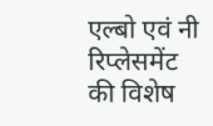एल्बो एवं नी रिप्लेसमेंट की विशेष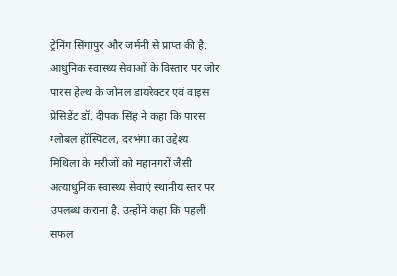ट्रेनिंग सिंगापुर और जर्मनी से प्राप्त की है.
आधुनिक स्वास्थ्य सेवाओं के विस्तार पर जोर
पारस हेल्थ के जोनल डायरेक्टर एवं वाइस प्रेसिडेंट डॉ. दीपक सिंह ने कहा कि पारस ग्लोबल हॉस्पिटल, दरभंगा का उद्देश्य मिथिला के मरीजों को महानगरों जैसी अत्याधुनिक स्वास्थ्य सेवाएं स्थानीय स्तर पर उपलब्ध कराना है. उन्होंने कहा कि पहली सफल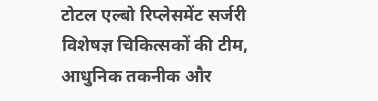टोटल एल्बो रिप्लेसमेंट सर्जरी विशेषज्ञ चिकित्सकों की टीम, आधुनिक तकनीक और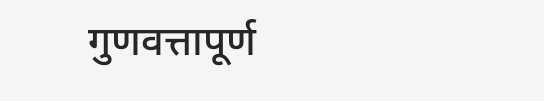गुणवत्तापूर्ण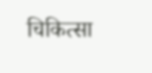चिकित्सा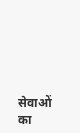सेवाओं का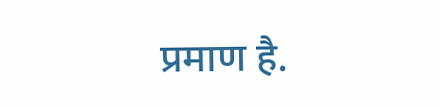प्रमाण है.